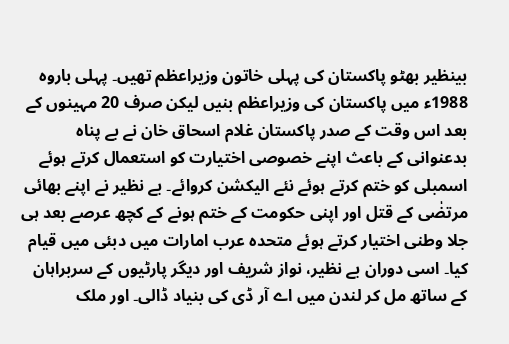بینظیر بھٹو پاکستان کی پہلی خاتون وزیراعظم تھیں۔ پہلی باروہ 1988ء میں پاکستان کی وزیراعظم بنیں لیکن صرف 20 مہینوں کے بعد اس وقت کے صدر پاکستان غلام اسحاق خان نے بے پناہ بدعنوانی کے باعث اپنے خصوصی اختیارت کو استعمال کرتے ہوئے اسمبلی کو ختم کرتے ہوئے نئے الیکشن کروائے۔ بے نظیر نے اپنے بھائی مرتضٰی کے قتل اور اپنی حکومت کے ختم ہونے کے کچھ عرصے بعد ہی جلا وطنی اختیار کرتے ہوئے متحدہ عرب امارات میں دبئی میں قیام کیا۔ اسی دوران بے نظیر، نواز شریف اور دیگر پارٹیوں کے سربراہان کے ساتھ مل کر لندن میں اے آر ڈی کی بنیاد ڈالی۔ اور ملک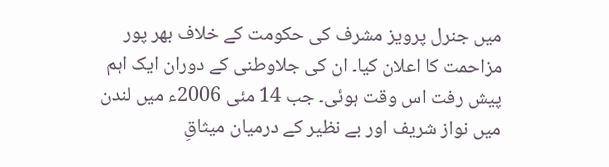میں جنرل پرویز مشرف کی حکومت کے خلاف بھر پور مزاحمت کا اعلان کیا۔ ان کی جلاوطنی کے دوران ایک اہم پیش رفت اس وقت ہوئی۔ جب 14 مئی 2006ء میں لندن میں نواز شریف اور بے نظیر کے درمیان میثاقِ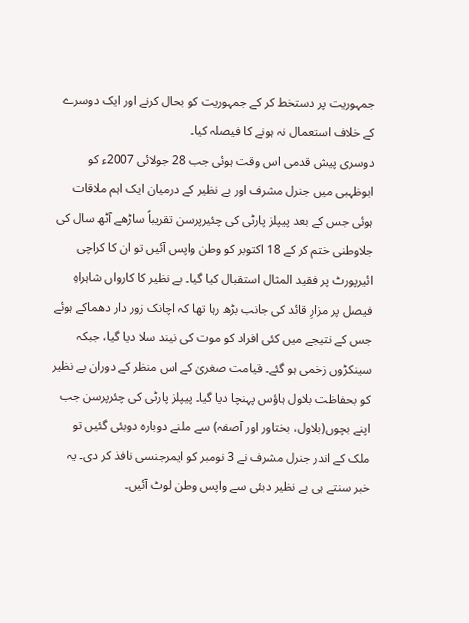جمہوریت پر دستخط کر کے جمہوریت کو بحال کرنے اور ایک دوسرے کے خلاف استعمال نہ ہونے کا فیصلہ کیا۔
دوسری پیش قدمی اس وقت ہوئی جب 28 جولائی 2007ء کو ابوظہبی میں جنرل مشرف اور بے نظیر کے درمیان ایک اہم ملاقات ہوئی جس کے بعد پیپلز پارٹی کی چئیرپرسن تقریباً ساڑھے آٹھ سال کی جلاوطنی ختم کر کے 18 اکتوبر کو وطن واپس آئیں تو ان کا کراچی ائیرپورٹ پر فقید المثال استقبال کیا گیا۔ بے نظیر کا کارواں شاہراہِ فیصل پر مزارِ قائد کی جانب بڑھ رہا تھا کہ اچانک زور دار دھماکے ہوئے جس کے نتیجے میں کئی افراد کو موت کی نیند سلا دیا گیا، جبکہ سینکڑوں زخمی ہو گئے۔ قیامت صغریٰ کے اس منظر کے دوران بے نظیر کو بحفاظت بلاول ہاؤس پہنچا دیا گیا۔ پیپلز پارٹی کی چئرپرسن جب اپنے بچوں(بلاول، بختاور اور آصفہ) سے ملنے دوبارہ دوبئی گئیں تو ملک کے اندر جنرل مشرف نے 3 نومبر کو ایمرجنسی نافذ کر دی۔ یہ خبر سنتے ہی بے نظیر دبئی سے واپس وطن لوٹ آئیں۔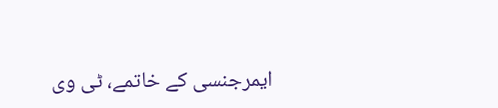ایمرجنسی کے خاتمے، ٹی وی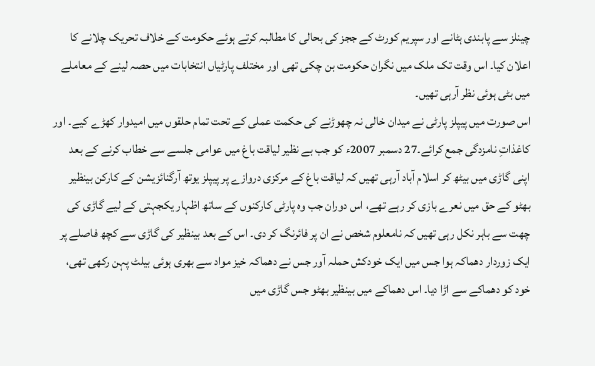چینلز سے پابندی ہٹانے اور سپریم کورٹ کے ججز کی بحالی کا مطالبہ کرتے ہوئے حکومت کے خلاف تحریک چلانے کا اعلان کیا۔ اس وقت تک ملک میں نگران حکومت بن چکی تھی اور مختلف پارٹیاں انتخابات میں حصہ لینے کے معاملے میں بٹی ہوئی نظر آرہی تھیں۔
اس صورت میں پیپلز پارٹی نے میدان خالی نہ چھوڑنے کی حکمت عملی کے تحت تمام حلقوں میں امیدوار کھڑے کیے۔ اور کاغذاتِ نامزدگی جمع کرائے۔27 دسمبر 2007ء کو جب بے نظیر لیاقت باغ میں عوامی جلسے سے خطاب کرنے کے بعد اپنی گاڑی میں بیٹھ کر اسلام آباد آرہی تھیں کہ لیاقت باغ کے مرکزی دروازے پر پیپلز یوتھ آرگنائزیشن کے کارکن بینظیر بھٹو کے حق میں نعرے بازی کر رہے تھے، اس دوران جب وہ پارٹی کارکنوں کے ساتھ اظہار یکجہتی کے لیے گاڑی کی چھت سے باہر نکل رہی تھیں کہ نامعلوم شخص نے ان پر فائرنگ کر دی۔ اس کے بعد بینظیر کی گاڑی سے کچھ فاصلے پر ایک زوردار دھماکہ ہوا جس میں ایک خودکش حملہ آور جس نے دھماکہ خیز مواد سے بھری ہوئی بیلٹ پہن رکھی تھی، خود کو دھماکے سے اڑا دیا۔ اس دھماکے میں بینظیر بھٹو جس گاڑی میں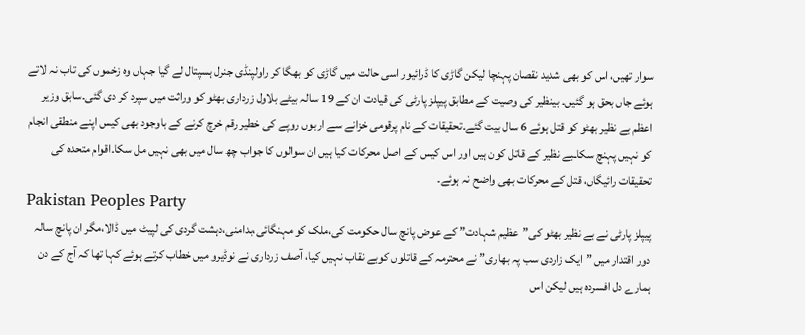سوار تھیں، اس کو بھی شدید نقصان پہنچا لیکن گاڑی کا ڈرائیور اسی حالت میں گاڑی کو بھگا کر راولپنڈی جنرل ہسپتال لے گیا جہاں وہ زخموں کی تاب نہ لاتے ہوئے جاں بحق ہو گئیں۔ بینظیر کی وصیت کے مطابق پیپلز پارٹی کی قیادت ان کے 19 سالہ بیٹے بلاول زرداری بھٹو کو وراثت میں سپرد کر دی گئی۔سابق وزیر اعظم بے نظیر بھٹو کو قتل ہوئے 6 سال بیت گئے۔تحقیقات کے نام پرقومی خزانے سے اربوں روپے کی خطیر رقم خرچ کرنے کے باوجود بھی کیس اپنے منطقی انجام کو نہیں پہنچ سکاـبے نظیر کے قاتل کون ہیں اور اس کیس کے اصل محرکات کیا ہیں ان سوالوں کا جواب چھ سال میں بھی نہیں مل سکا۔اقوام متحدہ کی تحقیقات رائیگاں، قتل کے محرکات بھی واضح نہ ہوئے۔
Pakistan Peoples Party
پیپلز پارٹی نے بے نظیر بھٹو کی”عظیم شہادت” کے عوض پانچ سال حکومت کی،ملک کو مہنگائی،بدامنی،دہشت گردی کی لپیٹ میں ڈالا،مگر ان پانچ سالہ دور اقتدار میں ”ایک زاردی سب پہ بھاری” نے محترمہ کے قاتلوں کوبے نقاب نہیں کیا، آصف زرداری نے نوڈیرو میں خطاب کرتے ہوئے کہا تھا کہ آج کے دن ہمارے دل افسردہ ہیں لیکن اس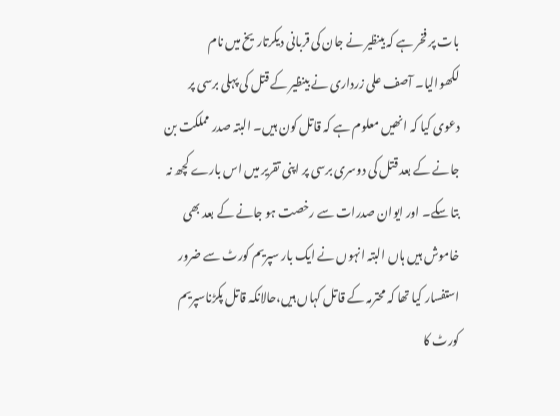بات پر فخر ہے کہ بینظیر نے جان کی قربانی دیکرتاریخ میں نام لکھوالیا۔ آصف علی زرداری نے بینظیر کے قتل کی پہلی برسی پر دعوی کیا کہ انھیں معلوم ہے کہ قاتل کون ہیں۔ البتہ صدر مملکت بن جانے کے بعد قتل کی دوسری برسی پر اپنی تقریر میں اس بارے کچھ نہ بتا سکے۔ اور ایوان صدرات سے رخصت ہو جانے کے بعد بھی خاموش ہیں ہاں البتہ انہوں نے ایک بار سپریم کورٹ سے ضرور استفسار کیا تھا کہ محترمہ کے قاتل کہاں ہیں،حالانکہ قاتل پکڑناسپریم کورٹ کا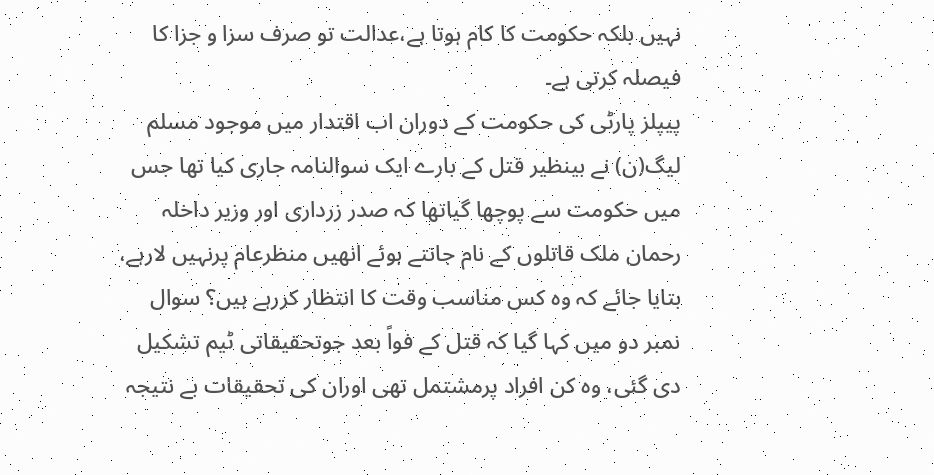نہیں بلکہ حکومت کا کام ہوتا ہے،عدالت تو صرف سزا و جزا کا فیصلہ کرتی ہے۔
پیپلز پارٹی کی حکومت کے دوران اب اقتدار میں موجود مسلم لیگ(ن) نے بینظیر قتل کے بارے ایک سوالنامہ جاری کیا تھا جس میں حکومت سے پوچھا گیاتھا کہ صدر زرداری اور وزیر داخلہ رحمان ملک قاتلوں کے نام جانتے ہوئے انھیں منظرعام پرنہیں لارہے، بتایا جائے کہ وہ کس مناسب وقت کا انتظار کررہے ہیں؟ سوال نمبر دو میں کہا گیا کہ قتل کے فواً بعد جوتحقیقاتی ٹیم تشکیل دی گئی، وہ کن افراد پرمشتمل تھی اوران کی تحقیقات بے نتیجہ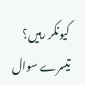کیونکر رہیں؟ تیسرے سوال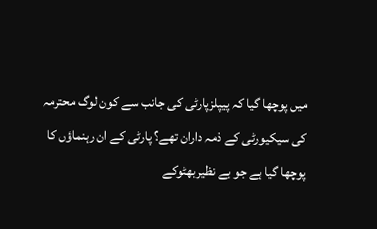میں پوچھا گیا کہ پیپلزپارٹی کی جانب سے کون لوگ محترمہ کی سیکیورٹی کے ذمہ داران تھے؟ پارٹی کے ان رہنماؤں کا پوچھا گیا ہے جو بے نظیربھٹوکے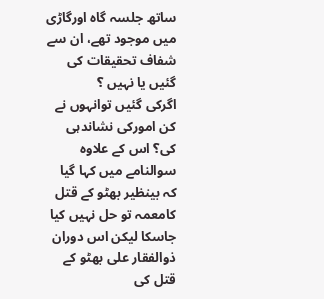ساتھ جلسہ گاہ اورگاڑی میں موجود تھے، ان سے شفاف تحقیقات کی گئیں یا نہیں ؟
اگرکی گئیں توانہوں نے کن امورکی نشاندہی کی؟ اس کے علاوہ سوالنامے میں کہا گیا کہ بینظیر بھٹو کے قتل کامعمہ تو حل نہیں کیا جاسکا لیکن اس دوران ذوالفقار علی بھٹو کے قتل کی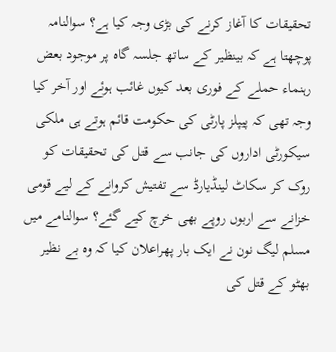تحقیقات کا آغاز کرنے کی بڑی وجہ کیا ہے؟ سوالنامہ پوچھتا ہے کہ بینظیر کے ساتھ جلسہ گاہ پر موجود بعض رہنماء حملے کے فوری بعد کیوں غائب ہوئے اور آخر کیا وجہ تھی کہ پیپلز پارٹی کی حکومت قائم ہوتے ہی ملکی سیکورٹی اداروں کی جانب سے قتل کی تحقیقات کو روک کر سکاٹ لینڈیارڈ سے تفتیش کروانے کے لیے قومی خزانے سے اربوں روپے بھی خرچ کیے گئے؟ سوالنامے میں مسلم لیگ نون نے ایک بار پھراعلان کیا کہ وہ بے نظیر بھٹو کے قتل کی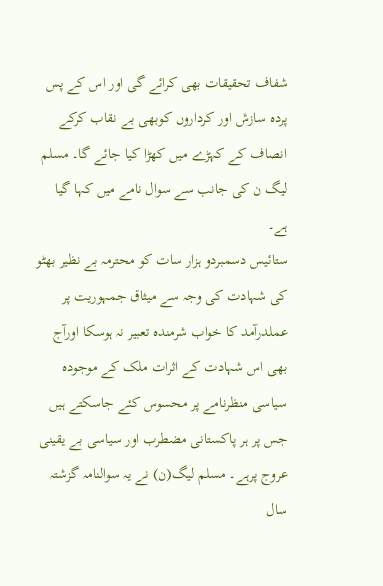شفاف تحقیقات بھی کرائے گی اور اس کے پس پردہ سازش اور کرداروں کوبھی بے نقاب کرکے انصاف کے کہڑے میں کھڑا کیا جائے گا۔ مسلم لیگ ن کی جانب سے سوال نامے میں کہا گیا ہے۔
ستائیس دسمبردو ہزار سات کو محترمہ بے نظیر بھٹو کی شہادت کی وجہ سے میثاق جمہوریت پر عملدرآمد کا خواب شرمندہ تعبیر نہ ہوسکا اورآج بھی اس شہادت کے اثرات ملک کے موجودہ سیاسی منظرنامے پر محسوس کئے جاسکتے ہیں جس پر ہر پاکستانی مضطرب اور سیاسی بے یقینی عروج پرہے۔ مسلم لیگ(ن) نے یہ سوالنامہ گزشتہ سال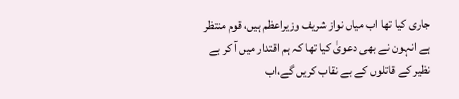جاری کیا تھا اب میاں نواز شریف وزیراعظم ہیں، قوم منتظر ہے انہون نے بھی دعویٰ کیا تھا کہ ہم اقتدار میں آ کر بے نظیر کے قاتلوں کے بے نقاب کریں گے،اب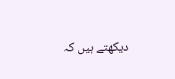دیکھتے ہیں کہ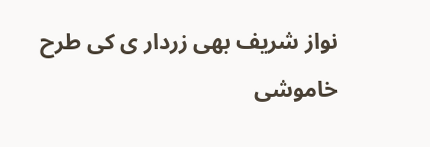نواز شریف بھی زردار ی کی طرح خاموشی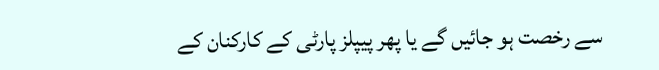سے رخصت ہو جائیں گے یا پھر پیپلز پارٹی کے کارکنان کے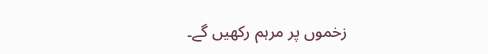زخموں پر مرہم رکھیں گے۔